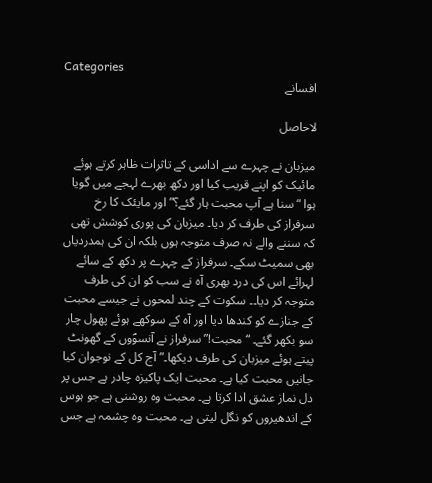Categories
افسانے

لاحاصل

میزبان نے چہرے سے اداسی کے تاثرات ظاہر کرتے ہوئے مائیک کو اپنے قریب کیا اور دکھ بھرے لہجے میں گویا ہوا “سنا ہے آپ محبت ہار گئے؟” اور مایئک کا رخ سرفراز کی طرف کر دیا۔ میزبان کی پوری کوشش تھی کہ سننے والے نہ صرف متوجہ ہوں بلکہ ان کی ہمدردیاں بھی سمیٹ سکے۔ سرفراز کے چہرے پر دکھ کے سائے لہرائے اس کی درد بھری آہ نے سب کو ان کی طرف متوجہ کر دیا۔۔ سکوت کے چند لمحوں نے جیسے محبت کے جنازے کو کندھا دیا اور آہ کے سوکھے ہوئے پھول چار سو بکھر گئے۔ “محبت!” سرفراز نے آنسوؐوں کے گھونٹ پیتے ہوئے میزبان کی طرف دیکھا۔” آج کل کے نوجوان کیا جانیں محبت کیا ہے۔ محبت ایک پاکیزہ چادر ہے جس پر دل نماز عشق ادا کرتا ہے۔ محبت وہ روشنی ہے جو ہوس کے اندھیروں کو نگل لیتی ہے۔ محبت وہ چشمہ ہے جس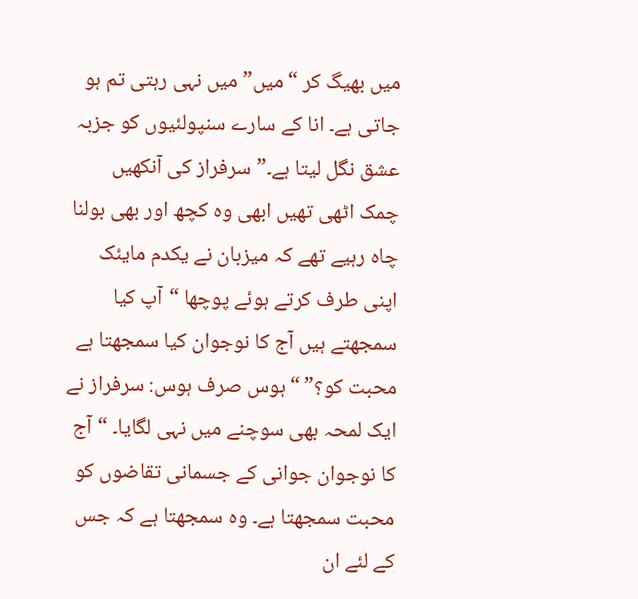میں بھیگ کر “میں” میں نہی رہتی تم ہو جاتی ہے۔ انا کے سارے سنپولئیوں کو جزبہ عشق نگل لیتا ہے۔” سرفراز کی آنکھیں چمک اٹھی تھیں ابھی وہ کچھ اور بھی بولنا چاہ رہیے تھے کہ میزبان نے یکدم مایئک اپنی طرف کرتے ہوئے پوچھا “آپ کیا سمجھتے ہیں آج کا نوجوان کیا سمجھتا ہے محبت کو؟” “ہوس صرف ہوس: سرفراز نے ایک لمحہ بھی سوچنے میں نہی لگایا۔ “آج کا نوجوان جوانی کے جسمانی تقاضوں کو محبت سمجھتا ہے۔ وہ سمجھتا ہے کہ جس کے لئے ان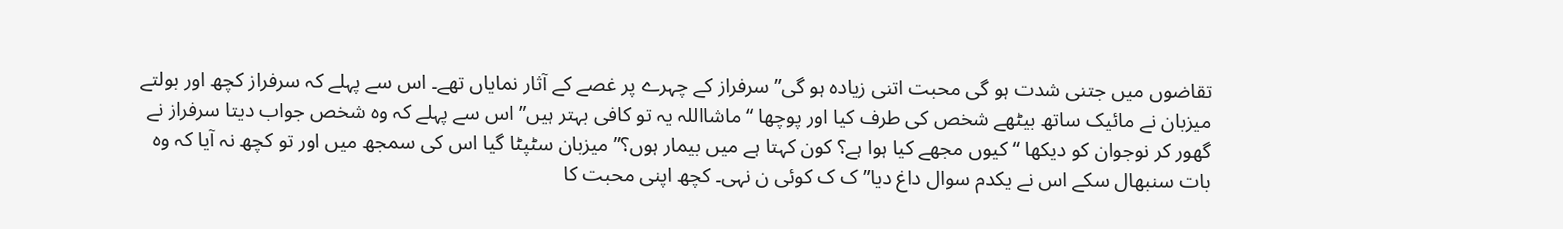تقاضوں میں جتنی شدت ہو گی محبت اتنی زیادہ ہو گی” سرفراز کے چہرے پر غصے کے آثار نمایاں تھے۔ اس سے پہلے کہ سرفراز کچھ اور بولتے میزبان نے مائیک ساتھ بیٹھے شخص کی طرف کیا اور پوچھا “ماشااللہ یہ تو کافی بہتر ہیں” اس سے پہلے کہ وہ شخص جواب دیتا سرفراز نے گھور کر نوجوان کو دیکھا “ کیوں مجھے کیا ہوا ہے؟ کون کہتا ہے میں بیمار ہوں؟” میزبان سٹپٹا گیا اس کی سمجھ میں اور تو کچھ نہ آیا کہ وہ بات سنبھال سکے اس نے یکدم سوال داغ دیا” ک ک کوئی ن نہی۔ کچھ اپنی محبت کا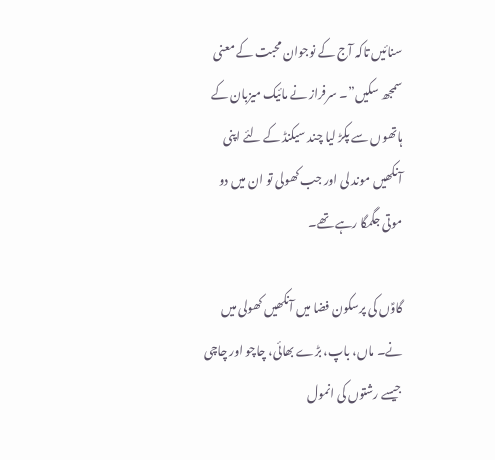سنائیں تاکہ آج کے نوجوان محبت کے معنی سمجھ سکیں”۔ سرفراز نے مائیک میزبان کے ہاتھوں سے پکڑ لیا چند سیکنڈ کے لئے اپنی آنکھیں موند لی اور جب کھولی تو ان میں دو موتی جگمگا رہے تھے۔

گاوؑں کی پرسکون فضا میں آنکھیں کھولی میں نے۔ ماں، باپ، بڑے بھائی، چاچو اور چاچی جیسے رشتوں کی انمول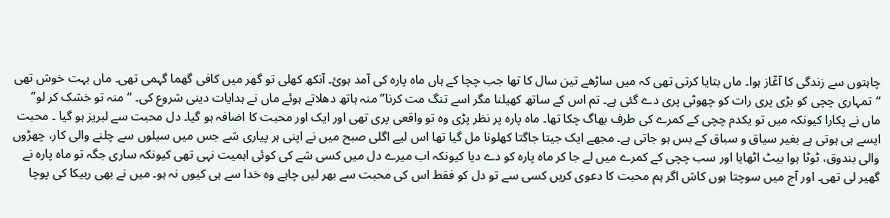چاہتوں سے زندگی کا آغٓاز ہوا۔ ماں بتایا کرتی تھی کہ میں ساڑھے تین سال کا تھا جب چچا کے ہاں ماہ پارہ کی آمد ہوئ۔ آنکھ کھلی تو گھر میں کافی گھما گہمی تھی۔ ماں بہت خوش تھی “تمہاری چچی کو بڑی پری رات کو چھوٹی پری دے گئی ہے۔ تم اس کے ساتھ کھیلنا مگر اسے تنگ مت کرنا”منہ ہاتھ دھلاتے ہوئے ماں نے ہدایات دینی شروع کی۔ “منہ تو خشک کر لو” ماں نے پکارا کیونکہ میں تو یکدم چچی کے کمرے کی طرف بھاگ چکا تھا۔ ماہ پارہ پر نظر پڑی وہ تو واقعی پری تھی اور ایک اور محبت کا اضافہ ہو گیا۔ دل محبت سے لبریز ہو گیا ۔ محبت ایسے ہی ہوتی ہے بغیر سیاق و سباق کے بس ہو جاتی ہے۔ مجھے ایک جیتا جاگتا کھلونا مل گیا تھا اس لیے اگلی صبح میں نے اپنی ہر پیاری شے جس میں سیلوں سے چلنے والی کار، چھڑوں والی بندوق، ٹوٹا ہوا بیٹ اٹھایا اور سب چچی کے کمرے میں لے جا کر ماہ پارہ کو دے دیا کیونکہ اب میرے دل میں کسی شے کی کوئی اہمیت نہی تھی کیونکہ ساری جگہ تو ماہ پارہ نے گھیر لی تھی۔ اور آج میں سوچتا ہوں کاش اگر ہم محبت کا دعوی کریں کسی سے تو دل کو فقط اس کی محبت سے بھر لیں چاہے وہ خدا سے ہی کیوں نہ ہو۔ میں نے بھی ربیکا کی پوچا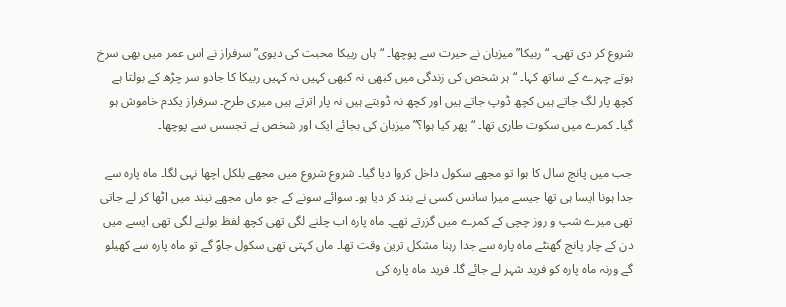شروع کر دی تھی۔ “ربیکا” میزبان نے حیرت سے پوچھا۔ “ہاں ربیکا محبت کی دیوی” سرفراز نے اس عمر میں بھی سرخ ہوتے چہرے کے ساتھ کہا۔ “ہر شخص کی زندگی میں کبھی نہ کبھی کہیں نہ کہیں ربیکا کا جادو سر چڑھ کے بولتا ہے کچھ پار لگ جاتے ہیں کچھ ڈوپ جاتے ہیں اور کچھ نہ ڈوبتے ہیں نہ پار اترتے ہیں میری طرح۔ سرفراز یکدم خاموش ہو گیا۔ کمرے میں سکوت طاری تھا۔ “پھر کیا ہوا؟” میزبان کی بجائے ایک اور شخص نے تجسس سے پوچھا۔

جب میں پانچ سال کا ہوا تو مجھے سکول داخل کروا دیا گیا۔ شروع شروع میں مجھے بلکل اچھا نہی لگا۔ ماہ پارہ سے جدا ہونا ایسا ہی تھا جیسے میرا سانس کسی نے بند کر دیا ہو۔ سوائے سونے کے جو ماں مجھے نیند میں اٹھا کر لے جاتی تھی میرے شپ و روز چچی کے کمرے میں گزرتے تھے۔ ماہ پارہ اب چلنے لگی تھی کچھ لفظ بولنے لگی تھی ایسے میں دن کے چار پانچ گھنٹے ماہ پارہ سے جدا رہنا مشکل ترین وقت تھا۔ ماں کہتی تھی سکول جاوؐ گے تو ماہ پارہ سے کھیلو گے ورنہ ماہ پارہ کو فرید شہر لے جائے گا۔ فرید ماہ پارہ کی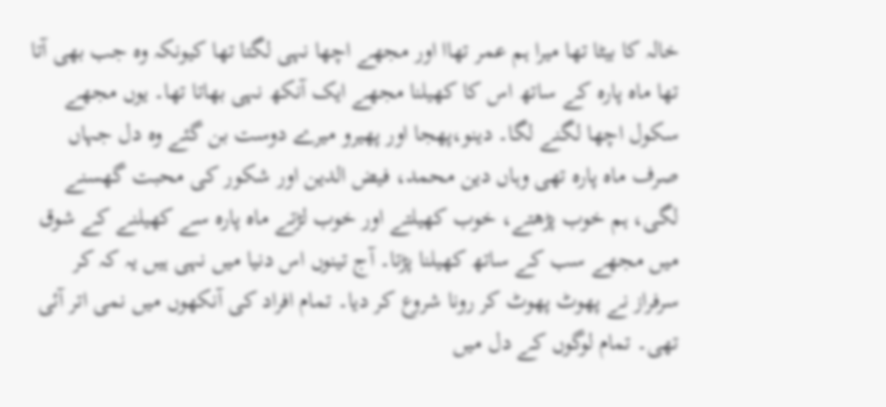خالہ کا بیٹا تھا میرا ہم عمر تھاا اور مجھے اچھا نہی لگتا تھا کیونکہ وہ جب بھی آتا تھا ماہ پارہ کے ساتھ اس کا کھیلنا مجھے ایک آنکھ نہی بھاتا تھا۔ یوں مجھے سکول اچھا لگنے لگا۔ دینو،پھجا اور پھیرو میرے دوست بن گئے وہ دل جہاں صرف ماہ پارہ تھی وہاں دین محمد، فیض الدین اور شکور کی محبت گھسنے لگی، ہم خوب پڑھتے، خوب کھیلتے اور خوب لڑتے ماہ پارہ سے کھیلنے کے شوق میں مجھے سب کے ساتھ کھیلنا پڑتا۔ آج تینوں اس دنیا میں نہی ہیں یہ کہ کر سرفراز نے پھوٹ پھوٹ کر رونا شروع کر دیا۔ تمام افراد کی آنکھوں میں نمی اتر آئی تھی۔ تمام لوگوں کے دل میں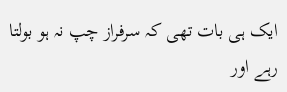ایک ہی بات تھی کہ سرفراز چپ نہ ہو بولتا رہے اور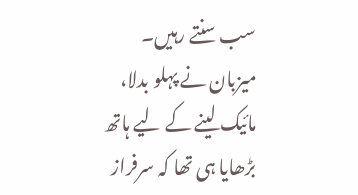سب سنتے رہیں۔ میزبان نے پہلو بدلا، مائیک لینے کے لیے ہاتھ بڑھایا ہی تھا کہ سرفراز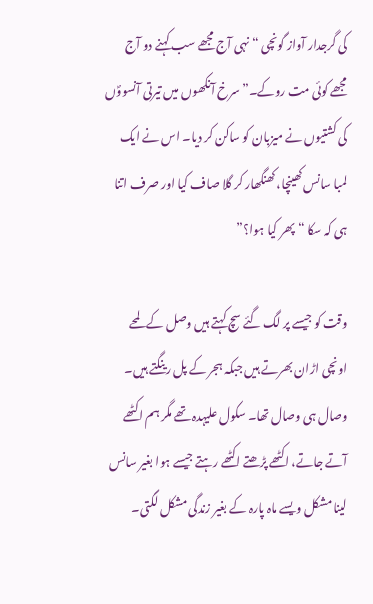کی گرجدار آواز گونچی “ نہی آج مجھے سب کہنے دو آج مجھے کوئی مت روکے۔” سرخ آنکھوں میں تیرتی آنسووؐں کی کشتیوں نے میزبان کو ساکن کر دیا۔ اس نے ایک لمبا سانس کھینچا، کھنگھار کر گلا صاف کیا اور صرف اتنا ہی کہ سکا “پھر کیا ہوا؟”

وقت کو جیسے پر لگ گئے سچ کہتے ہیں وصل کے لمحے اونچی اڑان بھرتے ہیں جبکہ ہجر کے پل رینگتے ہیں۔ وصال ہی وصال تھا۔ سکول علیہدہ تھے مگر ہم اکٹھے آتے جاتے، اکٹھے پڑھتے اکٹھے رہتے جیسے ہوا بغیر سانس لینا مشکل ویسے ماہ پارہ کے بغیر زندگی مشکل لگتی۔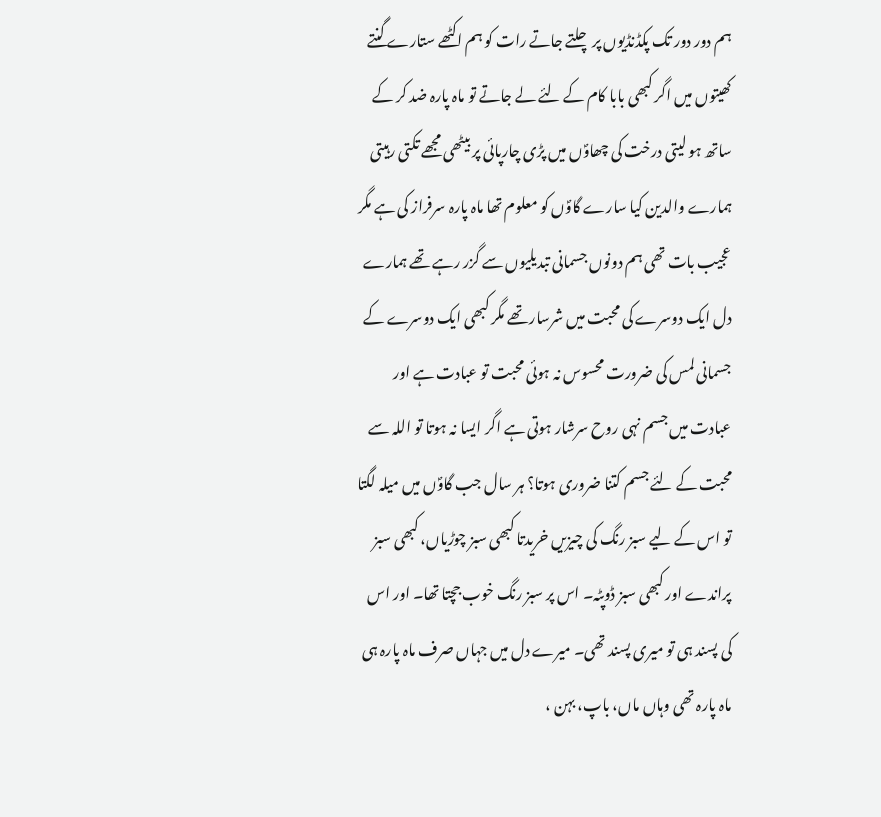ہم دور دور تک پکڈنڈیوں پر چلتے جاتے رات کو ہم اکٹھے ستارے گنتے کھیتوں میں اگر کبھی بابا کام کے لئے لے جاتے تو ماہ پارہ ضد کر کے ساتھ ہو لیتی درخت کی چھاوؐں میں پڑی چارپائی پر بیٹھی مجھے تکتی رہیتی ہمارے والدین کیا سارے گاوؐں کو معلوم تھا ماہ پارہ سرفراز کی ہے مگر عجیب بات تھی ہم دونوں جسمانی تبدیلیوں سے گزر رہے تھے ہمارے دل ایک دوسرے کی محبت میں شرسار تھے مگر کبھی ایک دوسرے کے جسمانی لمس کی ضرورت محسوس نہ ہوئی محبت تو عبادت ہے اور عبادت میں جسم نہی روح سرشار ہوتی ہے اگر ایسا نہ ہوتا تو اللہ سے محبت کے لئے جسم کتنا ضروری ہوتا؟ ہر سال جب گاوؐں میں میلہ لگتا تو اس کے لیے سبز رنگ کی چیزیں خریدتا کبھی سبز چوڑیاں، کبھی سبز پراندے اور کبھی سبز ڈوپٹہ۔ اس پر سبز رنگ خوب جچتا تھا۔ اور اس کی پسند ہی تو میری پسند تھی۔ میرے دل میں جہاں صرف ماہ پارہ ہی ماہ پارہ تھی وہاں ماں، باپ، بہن ،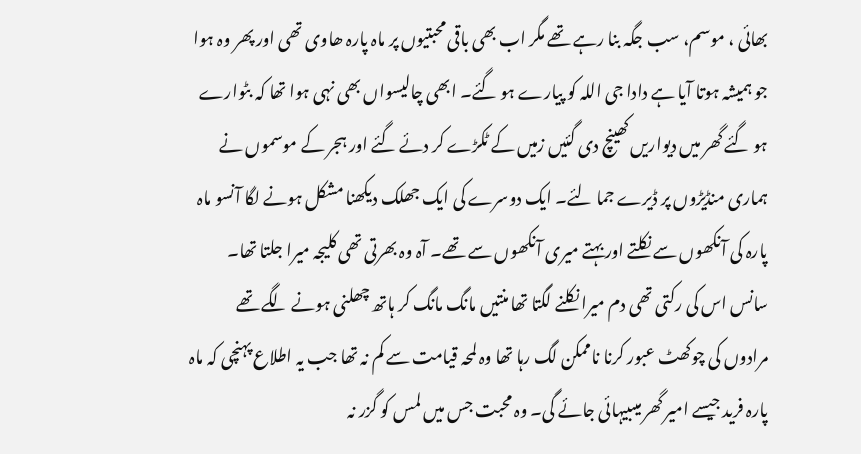بھائی ، موسم، سب جگہ بنا رہے تھے مگر اب بھی باقی محبتیوں پر ماہ پارہ ھاوی تھی اور پھر وہ ہوا جو ہمیشہ ہوتا آیا ہے دادا جی اللہ کو پیارے ہو گئے۔ ابھی چالیسواں بھی نہی ہوا تھا کہ بٹوارے ہو گئے گھر میں دیواریں کھینچ دی گئیں زمیں کے ٹکڑے کر دئے گئے اور ہجر کے موسموں نے ہماری منڈیڑوں پر ڈیرے جما لئے۔ ایک دوسرے کی ایک جھلک دیکھنا مشکل ہونے لگا آنسو ماہ پارہ کی آنکھوں سے نکلتے اور بہتے میری آنکھوں سے تھے۔ آہ وہ بھرتی تھی کلیجہ میرا جلتا تھا۔ سانس اس کی رکتی تھی دم میرا نکلنے لگتا تھا منتیں مانگ مانگ کر ہاتھ چھلنی ہونے لگے تھے مرادوں کی چوکھٹ عبور کرنا ناممکن لگ رہا تھا وہ لمحہ قیامت سے کم نہ تھا جب یہ اطلاع پہنچی کہ ماہ پارہ فرید جیسے امیر گھر میںبیہائی جائے گی۔ وہ محبت جس میں لمس کو گزر نہ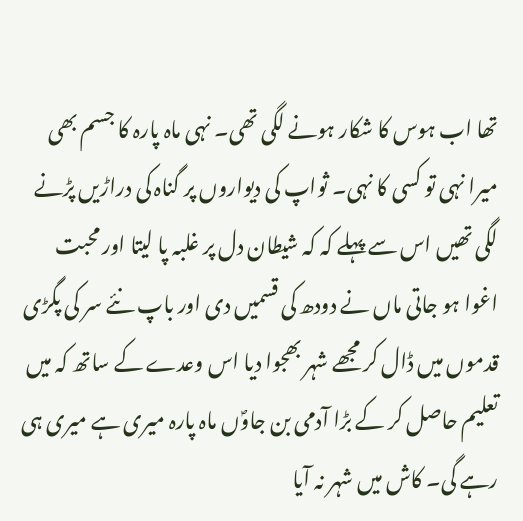تھا اب ہوس کا شکار ہونے لگی تھی۔ نہی ماہ پارہ کا جسم بھی میرا نہی تو کسی کا نہی۔ ثواپ کی دیواروں پر گناہ کی دراڑیں پڑنے لگی تھیں اس سے پہلے کہ کہ شیطان دل پر غلبہ پا لیتا اور محبت اغوا ہو جاتی ماں نے دودھ کی قسمیں دی اور باپ نئے سر کی پگڑی قدموں میں ڈال کر مجھے شہر بھجوا دیا اس وعدے کے ساتھ کہ میں تعلیم حاصل کر کے بڑا آدمی بن جاوؐں ماہ پارہ میری ہے میری ہی رہے گی۔ کاش میں شہر نہ آیا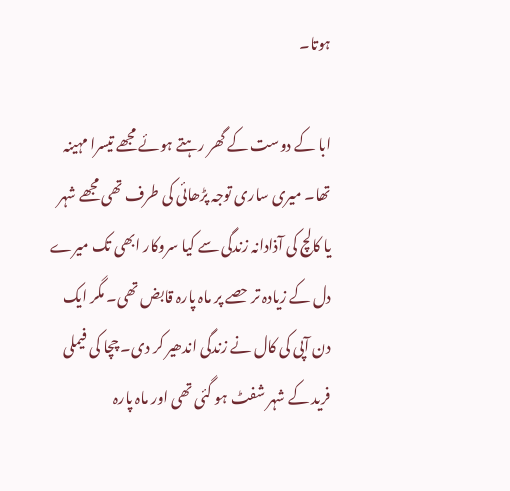ہوتا۔

ابا کے دوست کے گھر رہتے ہوئے مجھے تیسرا مہینہ تھا۔ میری ساری توجہ پڑھائی کی طرف تھی مجھے شہر یا کالچ کی آذادانہ زندگی سے کیا سروکار ابھی تک میرے دل کے زیادہ تر حصے پر ماہ پارہ قابض تھی۔ مگر ایک دن آپی کی کال نے زندگی اندھیر کر دی۔ چچا کی فیملی فرید کے شہر شفٹ ہو گئی تھی اور ماہ پارہ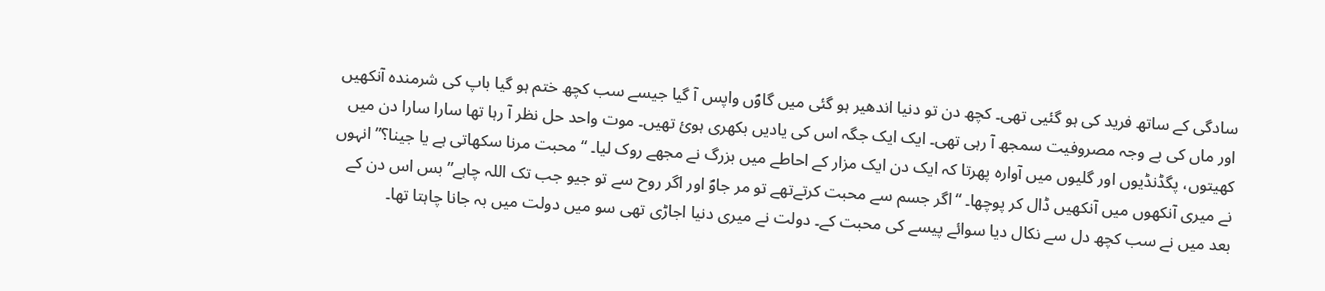سادگی کے ساتھ فرید کی ہو گئیی تھی۔ کچھ دن تو دنیا اندھیر ہو گئی میں گاوؐں واپس آ گیا جیسے سب کچھ ختم ہو گیا باپ کی شرمندہ آنکھیں اور ماں کی بے وجہ مصروفیت سمجھ آ رہی تھی۔ ایک ایک جگہ اس کی یادیں بکھری ہوئ تھیں۔ موت واحد حل نظر آ رہا تھا سارا سارا دن میں کھیتوں، پگڈنڈیوں اور گلیوں میں آوارہ پھرتا کہ ایک دن ایک مزار کے احاطے میں بزرگ نے مجھے روک لیا۔ “محبت مرنا سکھاتی ہے یا جینا؟” انہوں نے میری آنکھوں میں آنکھیں ڈال کر پوچھا۔ “اگر جسم سے محبت کرتےتھے تو مر جاوؐ اور اگر روح سے تو جیو جب تک اللہ چاہے” بس اس دن کے بعد میں نے سب کچھ دل سے نکال دیا سوائے پیسے کی محبت کے۔ دولت نے میری دنیا اجاڑی تھی سو میں دولت میں بہ جانا چاہتا تھا۔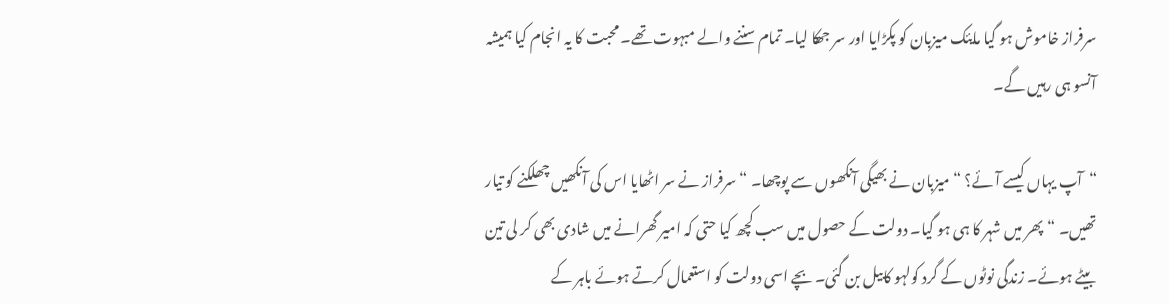سرفراز خاموش ہو گیا مایئک میزبان کو پکڑایا اور سر جھکا لیا۔ تمام سننے والے مبہوت تھے۔ محبت کا یہ انجام کیا ہمیشہ آنسو ہی رہیں گے۔

“آپ یہاں کیسے آئے؟ “ میزبان نے بھیگی آنکھوں سے پوچھا۔ “سرفراز نے سر اٹھایا اس کی آنکھیں چھلکنے کو تیار تھیں۔ “پھر میں شہر کا ہی ہو گیا۔ دولت کے حصول میں سب کچھ کیا حتی کہ امیر گھرانے میں شادی بھی کر لی تین بیٹے ہوئے۔ زندگی نوٹوں کے گرد کولہو کابیل بن گئی۔ بچے اسی دولت کو استعمال کرتے ہوئے باہر کے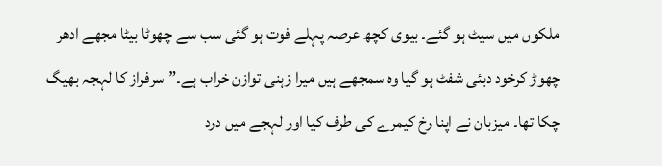ملکوں میں سیٹ ہو گئے۔ بیوی کچھ عرصہ پہلے فوت ہو گئی سب سے چھوٹا بیٹا مجھے ادھر چھوڑ کرخود دبئی شفٹ ہو گیا وہ سمجھے ہیں میرا زہنی توازن خراب ہے۔” سرفراز کا لہجہ بھیگ چکا تھا۔ میزبان نے اپنا رخ کیمرے کی طرف کیا اور لہجے میں درد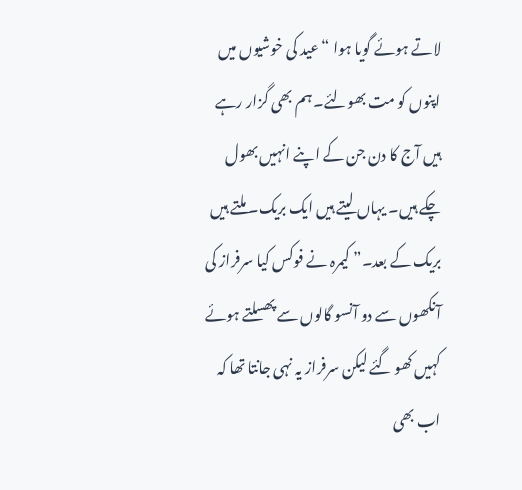لاتے ہوئے گویا ہوا “ عید کی خوشیوں میں اپنوں کو مت بھولئے۔ ہم بھی گزار رہے ہیں آج کا دن جن کے اپنے انہیں بھول چکے ہیں۔ یہاں لیتے ہیں ایک بریک۔ ملتے ہیں بریک کے بعد۔” کیمرہ نے فوکس کیا سرفراز کی آنکھوں سے دو آنسو گالوں سے پھسلتے ہوئے کہیں کھو گئے لیکن سرفراز یہ نہی جانتا تھا کہ اب بھی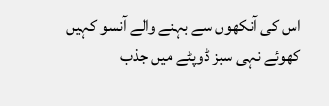اس کی آنکھوں سے بہنے والے آنسو کہیں کھوئے نہی سبز ڈوپٹے میں جذب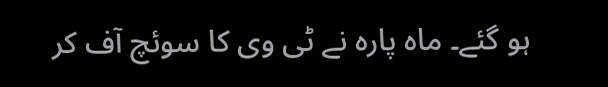ہو گئے۔ ماہ پارہ نے ٹی وی کا سوئچ آف کر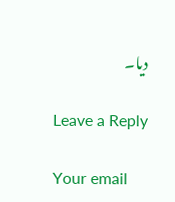دیا۔

Leave a Reply

Your email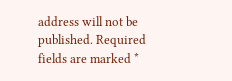address will not be published. Required fields are marked *